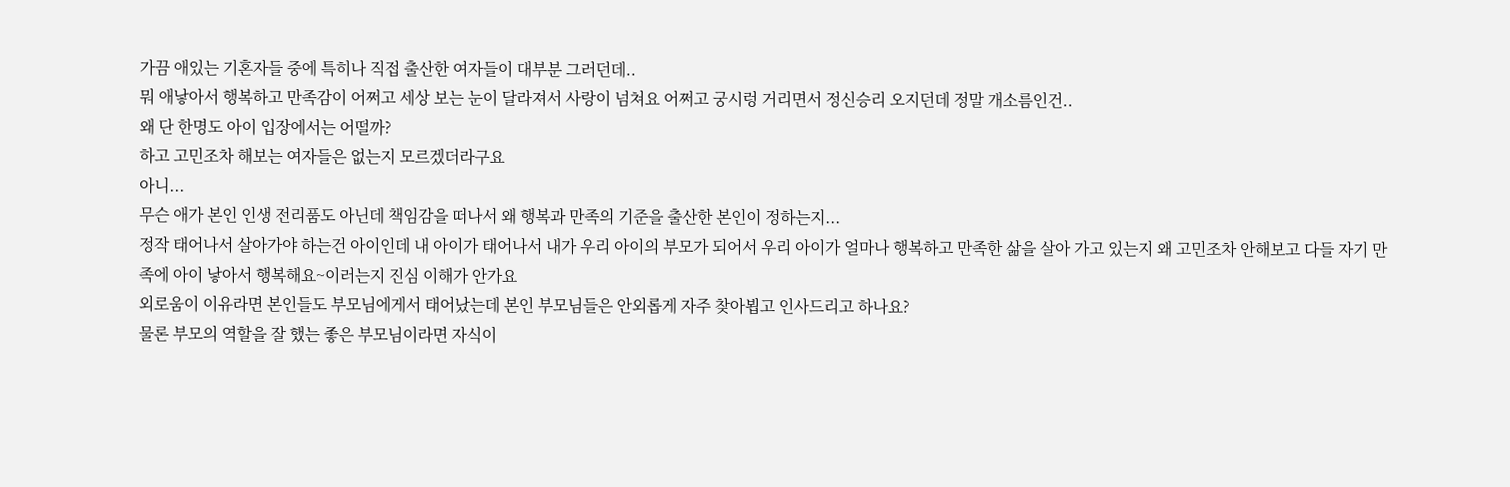가끔 애있는 기혼자들 중에 특히나 직접 출산한 여자들이 대부분 그러던데..
뭐 애낳아서 행복하고 만족감이 어쩌고 세상 보는 눈이 달라져서 사랑이 넘쳐요 어쩌고 궁시렁 거리면서 정신승리 오지던데 정말 개소름인건..
왜 단 한명도 아이 입장에서는 어떨까?
하고 고민조차 해보는 여자들은 없는지 모르겠더라구요
아니...
무슨 애가 본인 인생 전리품도 아닌데 책임감을 떠나서 왜 행복과 만족의 기준을 출산한 본인이 정하는지...
정작 태어나서 살아가야 하는건 아이인데 내 아이가 태어나서 내가 우리 아이의 부모가 되어서 우리 아이가 얼마나 행복하고 만족한 삶을 살아 가고 있는지 왜 고민조차 안해보고 다들 자기 만족에 아이 낳아서 행복해요~이러는지 진심 이해가 안가요
외로움이 이유라면 본인들도 부모님에게서 태어났는데 본인 부모님들은 안외롭게 자주 찾아뵙고 인사드리고 하나요?
물론 부모의 역할을 잘 했는 좋은 부모님이라면 자식이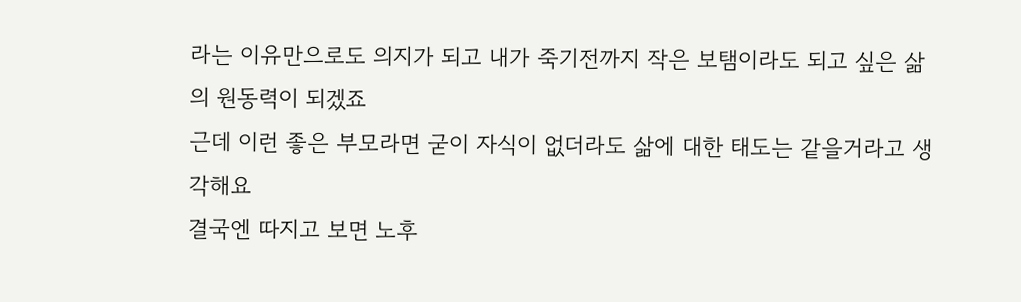라는 이유만으로도 의지가 되고 내가 죽기전까지 작은 보탬이라도 되고 싶은 삶의 원동력이 되겠죠
근데 이런 좋은 부모라면 굳이 자식이 없더라도 삶에 대한 태도는 같을거라고 생각해요
결국엔 따지고 보면 노후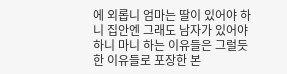에 외롭니 엄마는 딸이 있어야 하니 집안엔 그래도 남자가 있어야 하니 마니 하는 이유들은 그럴듯한 이유들로 포장한 본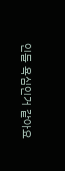인들 욕심인거 같아요